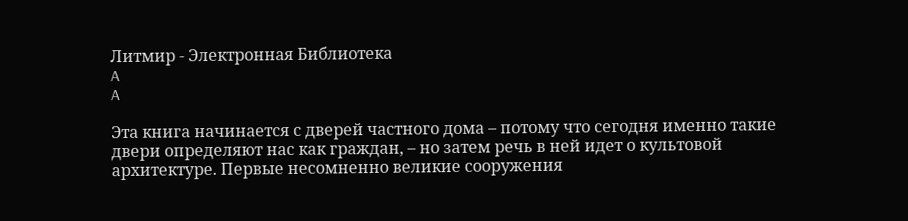Литмир - Электронная Библиотека
A
A

Эта книга начинается с дверей частного дома – потому что сегодня именно такие двери определяют нас как граждан, – но затем речь в ней идет о культовой архитектуре. Первые несомненно великие сооружения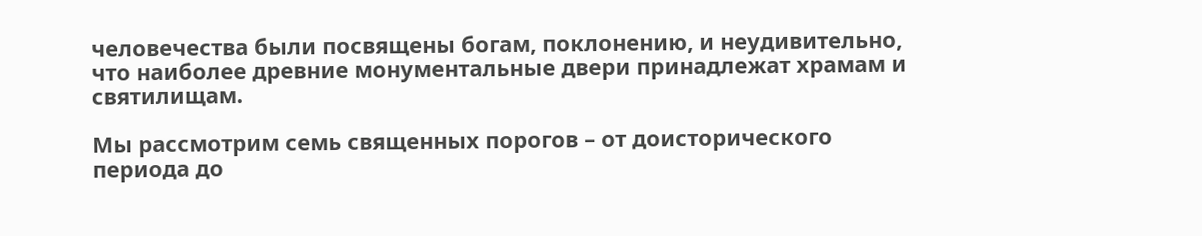человечества были посвящены богам, поклонению, и неудивительно, что наиболее древние монументальные двери принадлежат храмам и святилищам.

Мы рассмотрим семь священных порогов – от доисторического периода до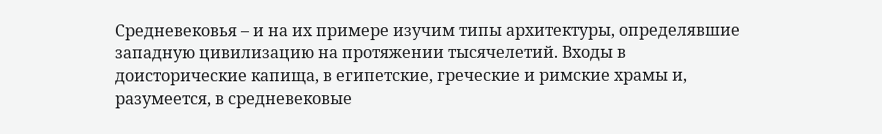Средневековья – и на их примере изучим типы архитектуры, определявшие западную цивилизацию на протяжении тысячелетий. Входы в доисторические капища, в египетские, греческие и римские храмы и, разумеется, в средневековые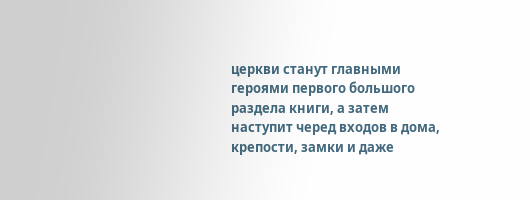церкви станут главными героями первого большого раздела книги, а затем наступит черед входов в дома, крепости, замки и даже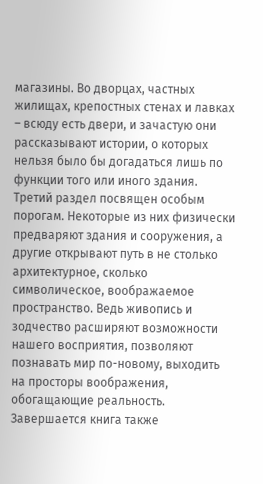магазины. Во дворцах, частных жилищах, крепостных стенах и лавках – всюду есть двери, и зачастую они рассказывают истории, о которых нельзя было бы догадаться лишь по функции того или иного здания. Третий раздел посвящен особым порогам. Некоторые из них физически предваряют здания и сооружения, а другие открывают путь в не столько архитектурное, сколько символическое, воображаемое пространство. Ведь живопись и зодчество расширяют возможности нашего восприятия, позволяют познавать мир по-новому, выходить на просторы воображения, обогащающие реальность. Завершается книга также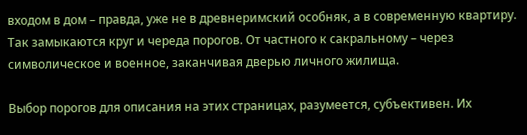входом в дом – правда, уже не в древнеримский особняк, а в современную квартиру. Так замыкаются круг и череда порогов. От частного к сакральному – через символическое и военное, заканчивая дверью личного жилища.

Выбор порогов для описания на этих страницах, разумеется, субъективен. Их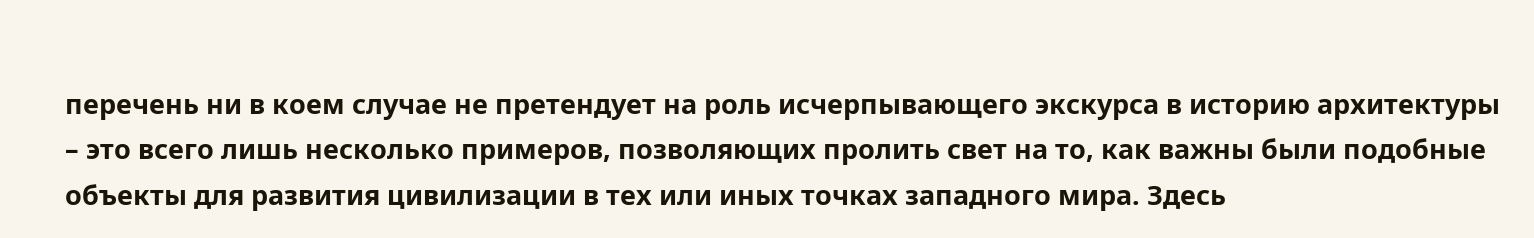перечень ни в коем случае не претендует на роль исчерпывающего экскурса в историю архитектуры – это всего лишь несколько примеров, позволяющих пролить свет на то, как важны были подобные объекты для развития цивилизации в тех или иных точках западного мира. Здесь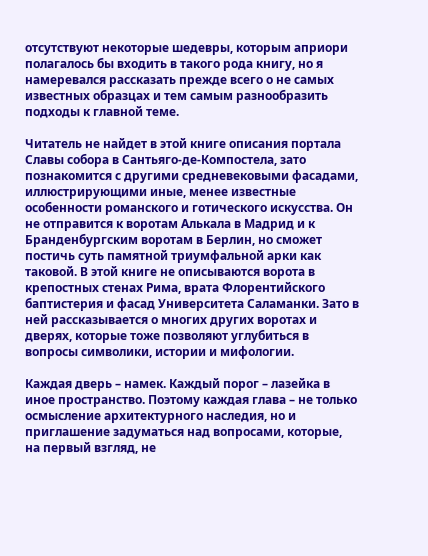отсутствуют некоторые шедевры, которым априори полагалось бы входить в такого рода книгу, но я намеревался рассказать прежде всего о не самых известных образцах и тем самым разнообразить подходы к главной теме.

Читатель не найдет в этой книге описания портала Славы собора в Сантьяго-де-Компостела, зато познакомится с другими средневековыми фасадами, иллюстрирующими иные, менее известные особенности романского и готического искусства. Он не отправится к воротам Алькала в Мадрид и к Бранденбургским воротам в Берлин, но сможет постичь суть памятной триумфальной арки как таковой. В этой книге не описываются ворота в крепостных стенах Рима, врата Флорентийского баптистерия и фасад Университета Саламанки. Зато в ней рассказывается о многих других воротах и дверях, которые тоже позволяют углубиться в вопросы символики, истории и мифологии.

Каждая дверь – намек. Каждый порог – лазейка в иное пространство. Поэтому каждая глава – не только осмысление архитектурного наследия, но и приглашение задуматься над вопросами, которые, на первый взгляд, не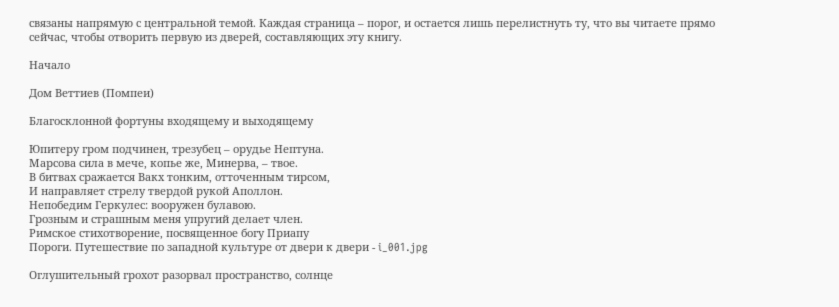связаны напрямую с центральной темой. Каждая страница – порог, и остается лишь перелистнуть ту, что вы читаете прямо сейчас, чтобы отворить первую из дверей, составляющих эту книгу.

Начало

Дом Веттиев (Помпеи)

Благосклонной фортуны входящему и выходящему

Юпитеру гром подчинен, трезубец – орудье Нептуна.
Марсова сила в мече, копье же, Минерва, – твое.
В битвах сражается Вакх тонким, отточенным тирсом,
И направляет стрелу твердой рукой Аполлон.
Непобедим Геркулес: вооружен булавою.
Грозным и страшным меня упругий делает член.
Римское стихотворение, посвященное богу Приапу
Пороги. Путешествие по западной культуре от двери к двери - i_001.jpg

Оглушительный грохот разорвал пространство, солнце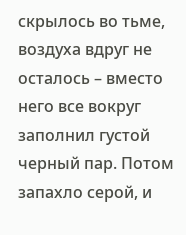скрылось во тьме, воздуха вдруг не осталось – вместо него все вокруг заполнил густой черный пар. Потом запахло серой, и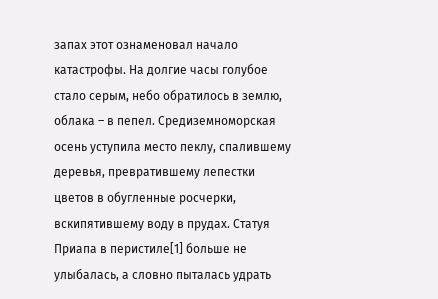запах этот ознаменовал начало катастрофы. На долгие часы голубое стало серым, небо обратилось в землю, облака – в пепел. Средиземноморская осень уступила место пеклу, спалившему деревья, превратившему лепестки цветов в обугленные росчерки, вскипятившему воду в прудах. Статуя Приапа в перистиле[1] больше не улыбалась, а словно пыталась удрать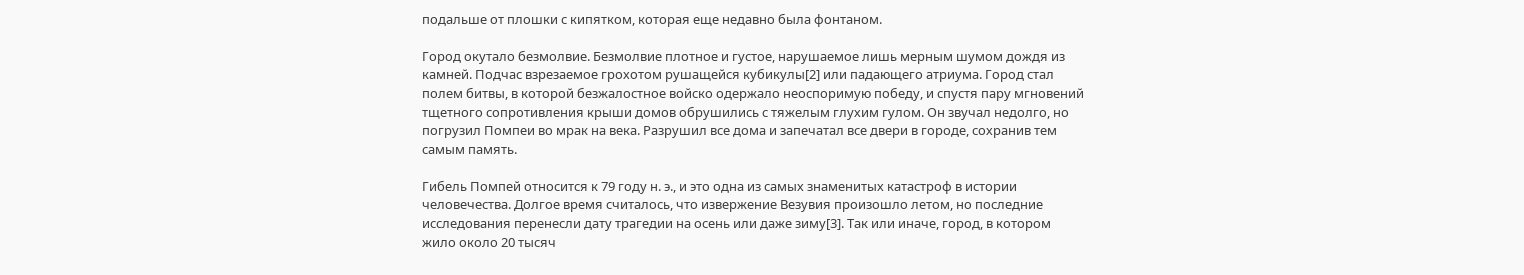подальше от плошки с кипятком, которая еще недавно была фонтаном.

Город окутало безмолвие. Безмолвие плотное и густое, нарушаемое лишь мерным шумом дождя из камней. Подчас взрезаемое грохотом рушащейся кубикулы[2] или падающего атриума. Город стал полем битвы, в которой безжалостное войско одержало неоспоримую победу, и спустя пару мгновений тщетного сопротивления крыши домов обрушились с тяжелым глухим гулом. Он звучал недолго, но погрузил Помпеи во мрак на века. Разрушил все дома и запечатал все двери в городе, сохранив тем самым память.

Гибель Помпей относится к 79 году н. э., и это одна из самых знаменитых катастроф в истории человечества. Долгое время считалось, что извержение Везувия произошло летом, но последние исследования перенесли дату трагедии на осень или даже зиму[3]. Так или иначе, город, в котором жило около 20 тысяч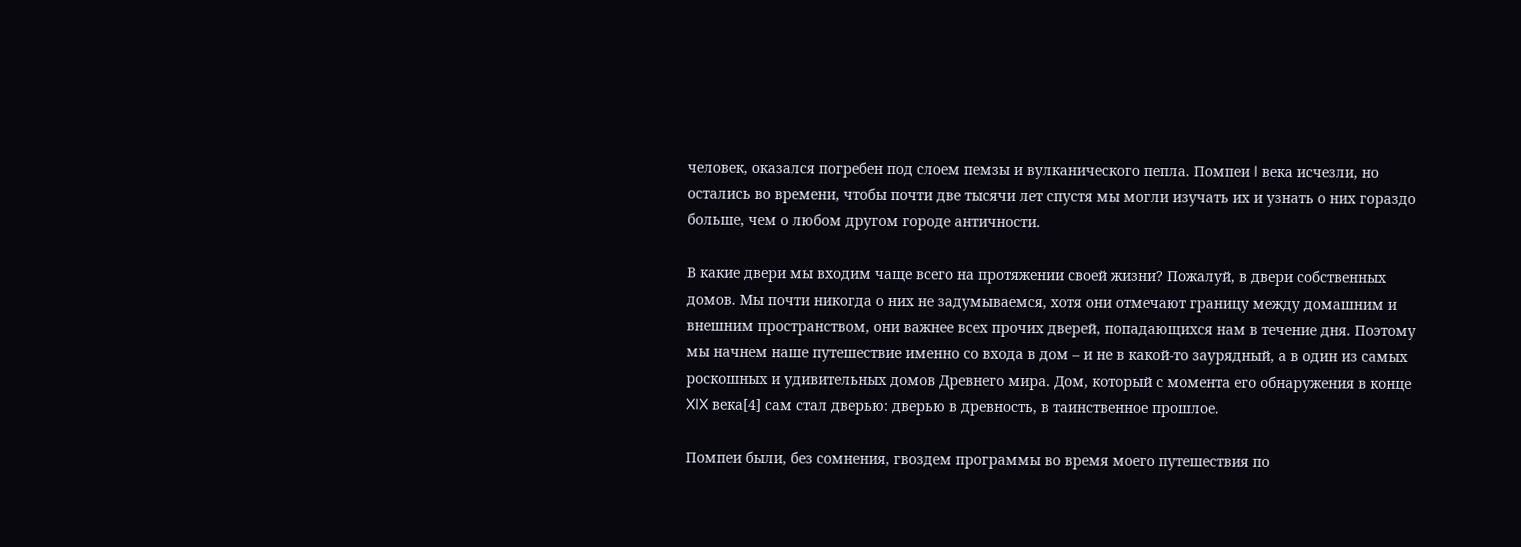человек, оказался погребен под слоем пемзы и вулканического пепла. Помпеи I века исчезли, но остались во времени, чтобы почти две тысячи лет спустя мы могли изучать их и узнать о них гораздо больше, чем о любом другом городе античности.

В какие двери мы входим чаще всего на протяжении своей жизни? Пожалуй, в двери собственных домов. Мы почти никогда о них не задумываемся, хотя они отмечают границу между домашним и внешним пространством, они важнее всех прочих дверей, попадающихся нам в течение дня. Поэтому мы начнем наше путешествие именно со входа в дом – и не в какой-то заурядный, а в один из самых роскошных и удивительных домов Древнего мира. Дом, который с момента его обнаружения в конце XIX века[4] сам стал дверью: дверью в древность, в таинственное прошлое.

Помпеи были, без сомнения, гвоздем программы во время моего путешествия по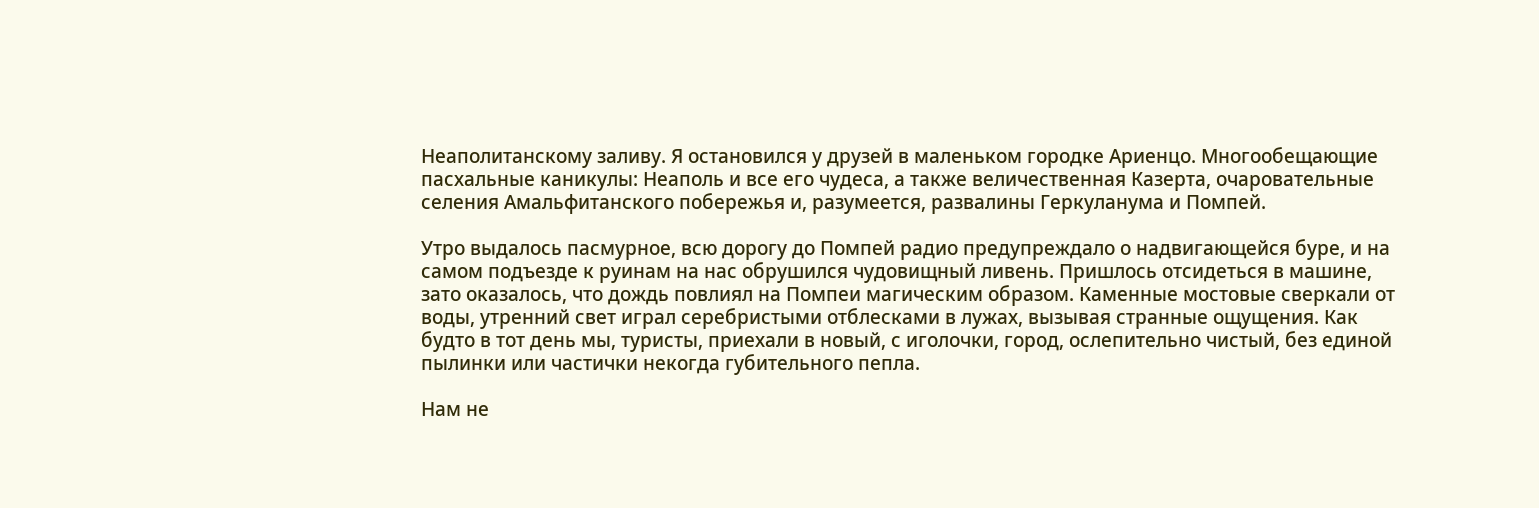Неаполитанскому заливу. Я остановился у друзей в маленьком городке Ариенцо. Многообещающие пасхальные каникулы: Неаполь и все его чудеса, а также величественная Казерта, очаровательные селения Амальфитанского побережья и, разумеется, развалины Геркуланума и Помпей.

Утро выдалось пасмурное, всю дорогу до Помпей радио предупреждало о надвигающейся буре, и на самом подъезде к руинам на нас обрушился чудовищный ливень. Пришлось отсидеться в машине, зато оказалось, что дождь повлиял на Помпеи магическим образом. Каменные мостовые сверкали от воды, утренний свет играл серебристыми отблесками в лужах, вызывая странные ощущения. Как будто в тот день мы, туристы, приехали в новый, с иголочки, город, ослепительно чистый, без единой пылинки или частички некогда губительного пепла.

Нам не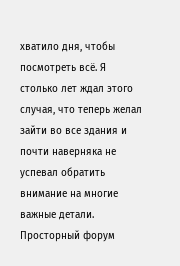хватило дня, чтобы посмотреть всё. Я столько лет ждал этого случая, что теперь желал зайти во все здания и почти наверняка не успевал обратить внимание на многие важные детали. Просторный форум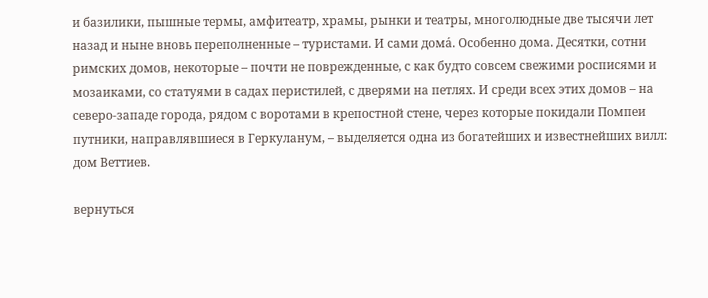и базилики, пышные термы, амфитеатр, храмы, рынки и театры, многолюдные две тысячи лет назад и ныне вновь переполненные – туристами. И сами дома́. Особенно дома. Десятки, сотни римских домов, некоторые – почти не поврежденные, с как будто совсем свежими росписями и мозаиками, со статуями в садах перистилей, с дверями на петлях. И среди всех этих домов – на северо-западе города, рядом с воротами в крепостной стене, через которые покидали Помпеи путники, направлявшиеся в Геркуланум, – выделяется одна из богатейших и известнейших вилл: дом Веттиев.

вернуться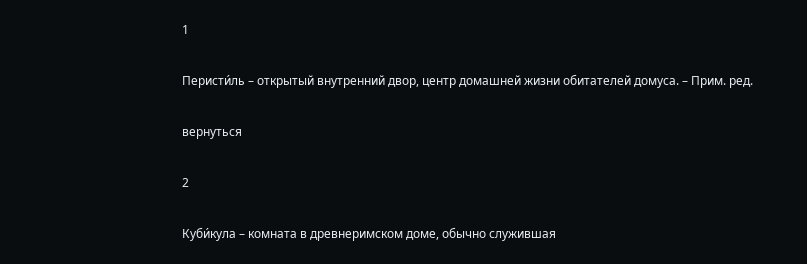1

Перисти́ль – открытый внутренний двор, центр домашней жизни обитателей домуса. – Прим. ред.

вернуться

2

Куби́кула – комната в древнеримском доме, обычно служившая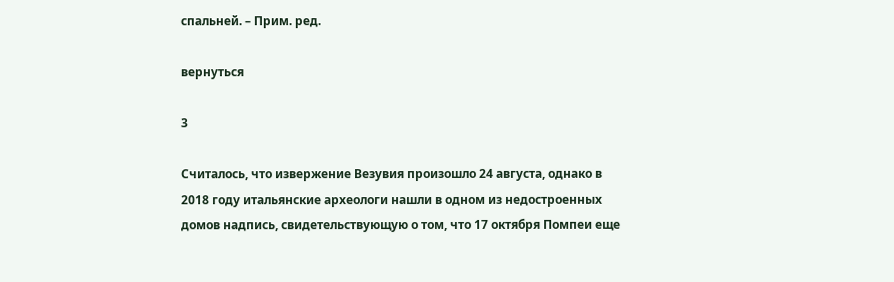спальней. – Прим. ред.

вернуться

3

Считалось, что извержение Везувия произошло 24 августа, однако в 2018 году итальянские археологи нашли в одном из недостроенных домов надпись, свидетельствующую о том, что 17 октября Помпеи еще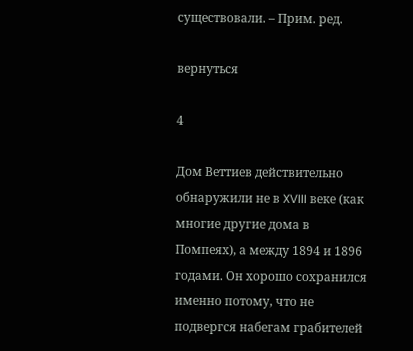существовали. – Прим. ред.

вернуться

4

Дом Веттиев действительно обнаружили не в XVIII веке (как многие другие дома в Помпеях), а между 1894 и 1896 годами. Он хорошо сохранился именно потому, что не подвергся набегам грабителей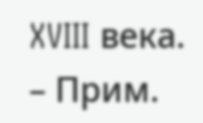XVIII века. – Прим.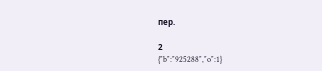пер.

2
{"b":"925288","o":1}